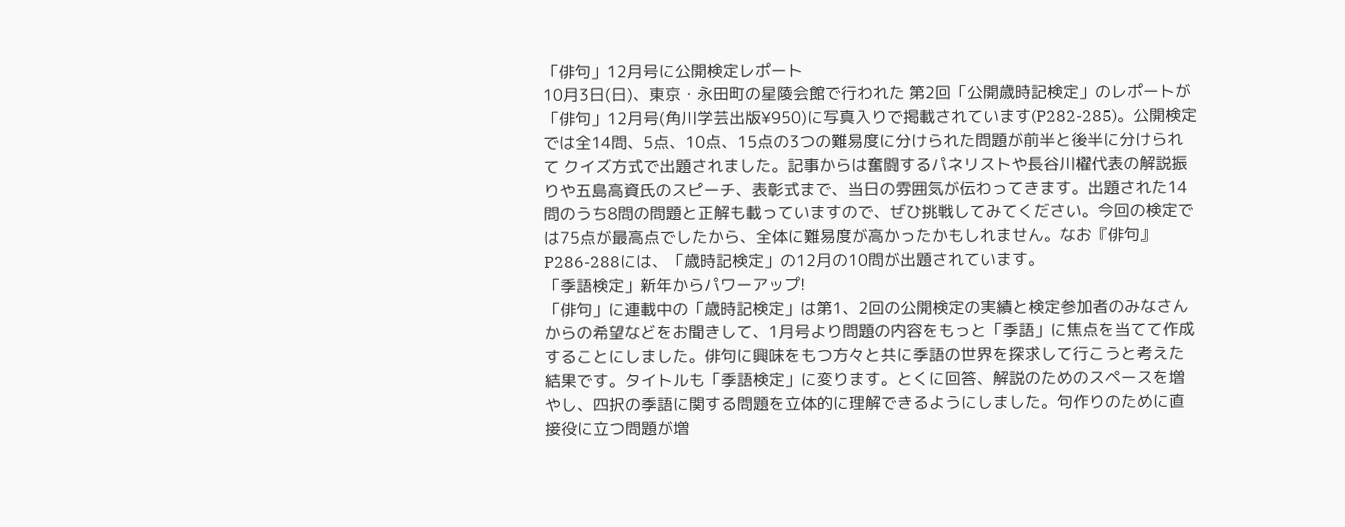「俳句」12月号に公開検定レポート
10月3日(日)、東京・永田町の星陵会館で行われた 第2回「公開歳時記検定」のレポートが「俳句」12月号(角川学芸出版¥950)に写真入りで掲載されています(P282-285)。公開検定では全14問、5点、10点、15点の3つの難易度に分けられた問題が前半と後半に分けられて クイズ方式で出題されました。記事からは奮闘するパネリストや長谷川櫂代表の解説振りや五島高資氏のスピーチ、表彰式まで、当日の雰囲気が伝わってきます。出題された14問のうち8問の問題と正解も載っていますので、ぜひ挑戦してみてください。今回の検定では75点が最高点でしたから、全体に難易度が高かったかもしれません。なお『俳句』P286-288には、「歳時記検定」の12月の10問が出題されています。
「季語検定」新年からパワーアップ!
「俳句」に連載中の「歳時記検定」は第1、2回の公開検定の実績と検定参加者のみなさんからの希望などをお聞きして、1月号より問題の内容をもっと「季語」に焦点を当てて作成することにしました。俳句に興味をもつ方々と共に季語の世界を探求して行こうと考えた結果です。タイトルも「季語検定」に変ります。とくに回答、解説のためのスペースを増やし、四択の季語に関する問題を立体的に理解できるようにしました。句作りのために直接役に立つ問題が増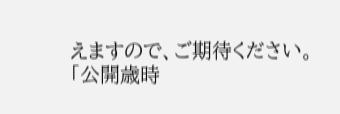えますので、ご期待ください。
「公開歳時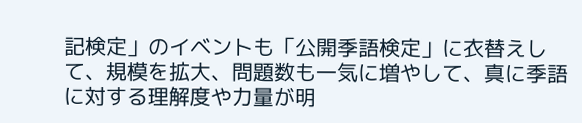記検定」のイベントも「公開季語検定」に衣替えして、規模を拡大、問題数も一気に増やして、真に季語に対する理解度や力量が明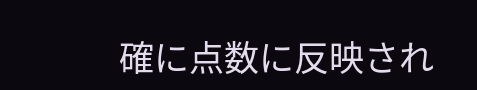確に点数に反映され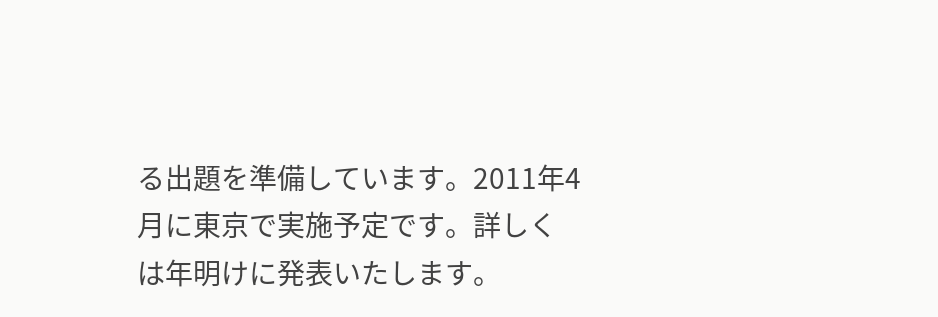る出題を準備しています。2011年4月に東京で実施予定です。詳しくは年明けに発表いたします。